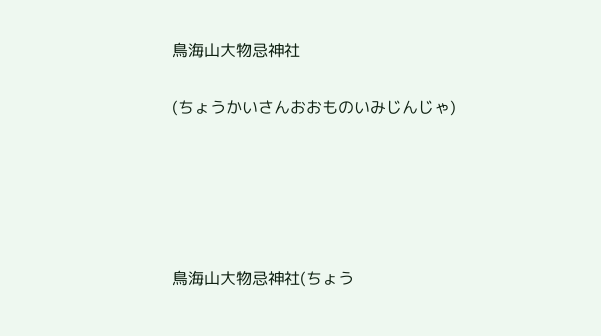鳥海山大物忌神社

(ちょうかいさんおおものいみじんじゃ)





鳥海山大物忌神社(ちょう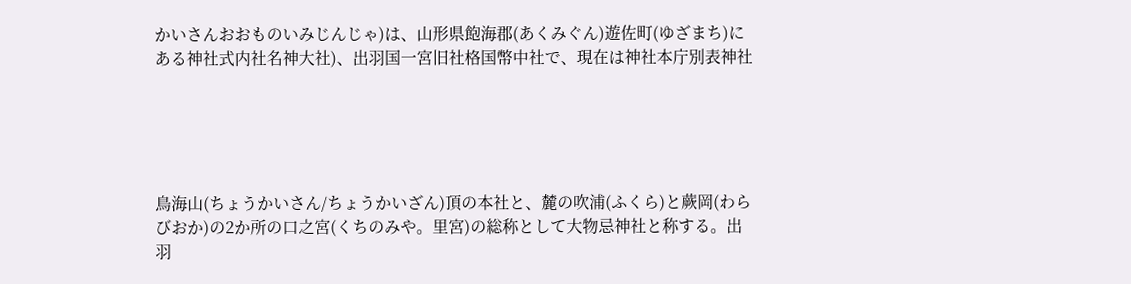かいさんおおものいみじんじゃ)は、山形県飽海郡(あくみぐん)遊佐町(ゆざまち)にある神社式内社名神大社)、出羽国一宮旧社格国幣中社で、現在は神社本庁別表神社





鳥海山(ちょうかいさん/ちょうかいざん)頂の本社と、麓の吹浦(ふくら)と蕨岡(わらびおか)の2か所の口之宮(くちのみや。里宮)の総称として大物忌神社と称する。出羽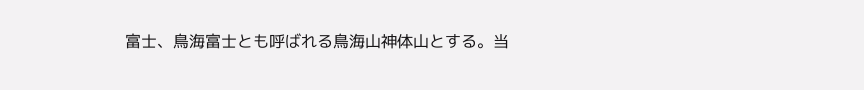富士、鳥海富士とも呼ばれる鳥海山神体山とする。当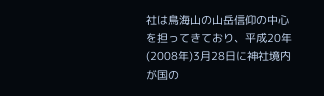社は鳥海山の山岳信仰の中心を担ってきており、平成20年(2008年)3月28日に神社境内が国の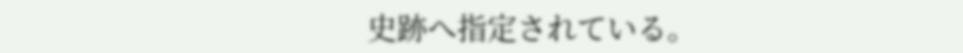史跡へ指定されている。